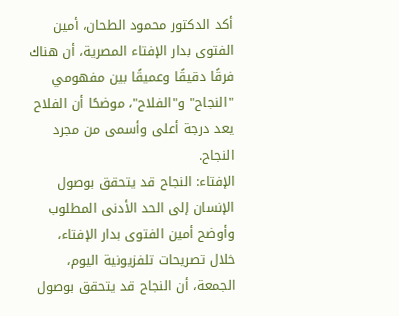أكد الدكتور محمود الطحان، أمين الفتوى بدار الإفتاء المصرية، أن هناك فرقًا دقيقًا وعميقًا بين مفهومي "النجاح" و"الفلاح"، موضحًا أن الفلاح يعد درجة أعلى وأسمى من مجرد النجاح.
الإفتاء: النجاح قد يتحقق بوصول الإنسان إلى الحد الأدنى المطلوب
وأوضح أمين الفتوى بدار الإفتاء، خلال تصريحات تلفزيونية اليوم، الجمعة، أن النجاح قد يتحقق بوصول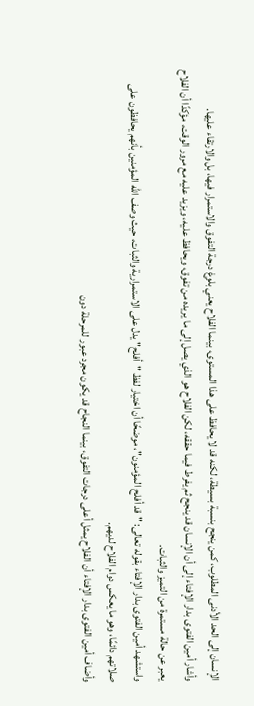الإنسان إلى الحد الأدنى المطلوب، كمن ينجح بنسبة بسيطة، لكنه قد لا يحافظ على هذا المستوى، بينما الفلاح يعني بلوغ درجة التفوق والاستمرار فيها، بل والارتقاء عليها.
وأشار أمين الفتوى بدار الإفتاء إلى أن الإنسان قد ينجح ثم يفرط فيما حققه، لكن الفلاح هو الذي يصل إلى ما يريده من تفوق، ويحافظ عليه، ويزيد عليه مع مرور الوقت، مؤكدًا أن الفلاح يعبر عن حالة مستمرة من التميز والثبات.
واستشهد أمين الفتوى بدار الإفتاء بقوله تعالى: "قد أفلح المؤمنون"، موضحًا أن اختيار لفظ "أفلح" يدل على الاستمرارية والثبات، حيث وصف الله المؤمنين بأنهم يحافظون على صلاتهم دائمًا، وهو ما يعكس دوام الفلاح لديهم.
وأضاف أمين الفتوى بدار الإفتاء أن الفلاح يمثل أعلى درجات التفوق، بينما النجاح قد يكون مجرد عبور للمرحلة دون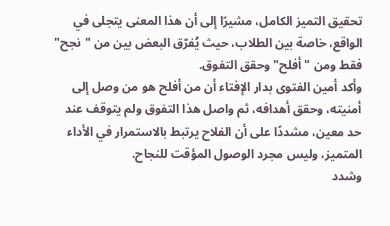تحقيق التميز الكامل، مشيرًا إلى أن هذا المعنى يتجلى في الواقع، خاصة بين الطلاب، حيث يُفرّق البعض بين من "نجح" فقط ومن "أفلح" وحقق التفوق.
وأكد أمين الفتوى بدار الإفتاء أن من أفلح هو من وصل إلى أمنيته، وحقق أهدافه، ثم واصل هذا التفوق ولم يتوقف عند حد معين، مشددًا على أن الفلاح يرتبط بالاستمرار في الأداء المتميز، وليس مجرد الوصول المؤقت للنجاح.
وشدد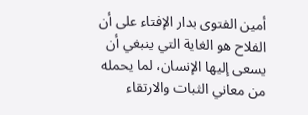أمين الفتوى بدار الإفتاء على أن الفلاح هو الغاية التي ينبغي أن يسعى إليها الإنسان، لما يحمله من معاني الثبات والارتقاء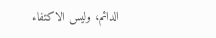الدائم، وليس الاكتفاء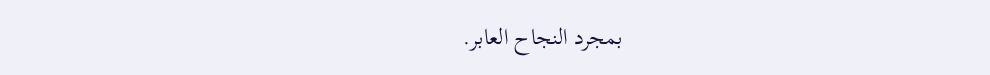بمجرد النجاح العابر.